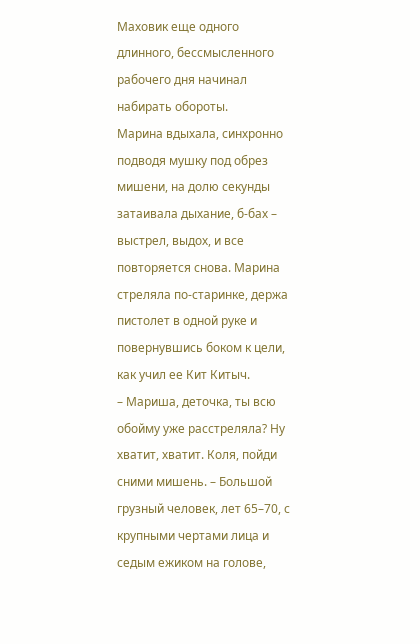Маховик еще одного длинного, бессмысленного рабочего дня начинал набирать обороты.
Марина вдыхала, синхронно подводя мушку под обрез мишени, на долю секунды затаивала дыхание, б-бах – выстрел, выдох, и все повторяется снова. Марина стреляла по-старинке, держа пистолет в одной руке и повернувшись боком к цели, как учил ее Кит Китыч.
– Мариша, деточка, ты всю обойму уже расстреляла? Ну хватит, хватит. Коля, пойди сними мишень. – Большой грузный человек, лет 65–70, с крупными чертами лица и седым ежиком на голове,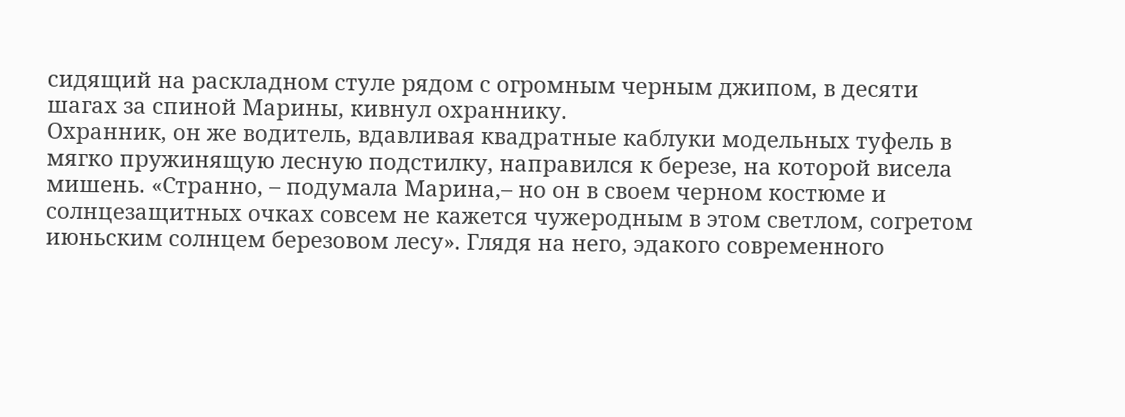сидящий на раскладном стуле рядом с огромным черным джипом, в десяти шагах за спиной Марины, кивнул охраннику.
Охранник, он же водитель, вдавливая квадратные каблуки модельных туфель в мягко пружинящую лесную подстилку, направился к березе, на которой висела мишень. «Странно, – подумала Марина,– но он в своем черном костюме и солнцезащитных очках совсем не кажется чужеродным в этом светлом, согретом июньским солнцем березовом лесу». Глядя на него, эдакого современного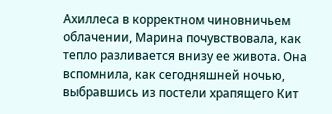Ахиллеса в корректном чиновничьем облачении, Марина почувствовала, как тепло разливается внизу ее живота. Она вспомнила, как сегодняшней ночью, выбравшись из постели храпящего Кит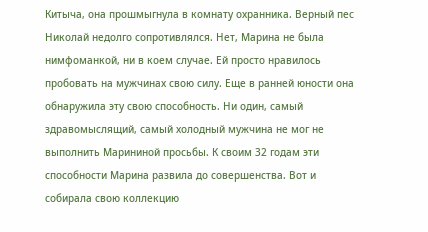Китыча, она прошмыгнула в комнату охранника. Верный пес Николай недолго сопротивлялся. Нет, Марина не была нимфоманкой, ни в коем случае. Ей просто нравилось пробовать на мужчинах свою силу. Еще в ранней юности она обнаружила эту свою способность. Ни один, самый здравомыслящий, самый холодный мужчина не мог не выполнить Марининой просьбы. К своим 32 годам эти способности Марина развила до совершенства. Вот и собирала свою коллекцию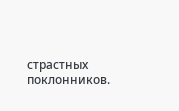страстных поклонников.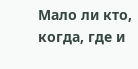Мало ли кто, когда, где и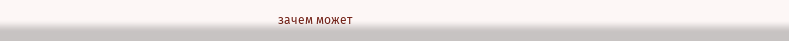зачем может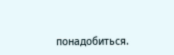понадобиться.